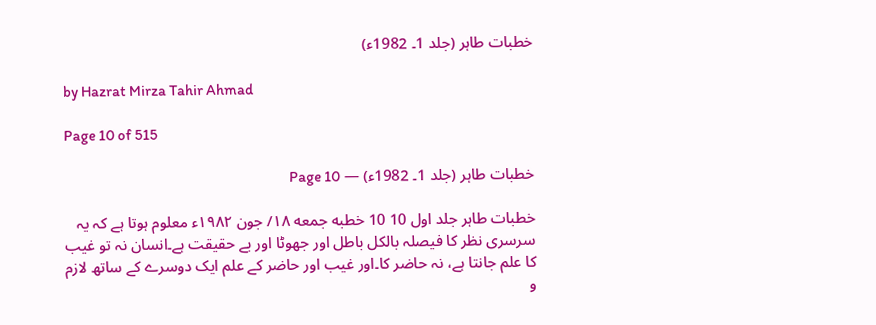خطبات طاہر (جلد 1۔ 1982ء)

by Hazrat Mirza Tahir Ahmad

Page 10 of 515

خطبات طاہر (جلد 1۔ 1982ء) — Page 10

خطبات طاہر جلد اول 10 10 خطبه جمعه ۱۸/ جون ۱۹۸۲ء معلوم ہوتا ہے کہ یہ سرسری نظر کا فیصلہ بالکل باطل اور جھوٹا اور بے حقیقت ہے۔انسان نہ تو غیب کا علم جانتا ہے، نہ حاضر کا۔اور غیب اور حاضر کے علم ایک دوسرے کے ساتھ لازم و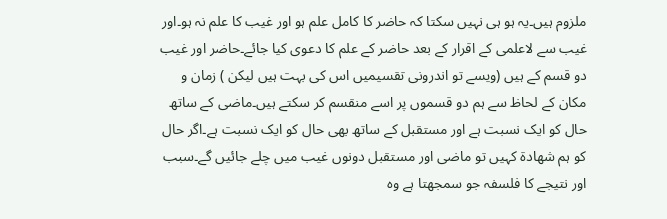ملزوم ہیں۔یہ ہو ہی نہیں سکتا کہ حاضر کا کامل علم ہو اور غیب کا علم نہ ہو۔اور غیب سے لاعلمی کے اقرار کے بعد حاضر کے علم کا دعوی کیا جائے۔حاضر اور غیب دو قسم کے ہیں (ویسے تو اندرونی تقسیمیں اس کی بہت ہیں لیکن ) زمان و مکان کے لحاظ سے ہم دو قسموں پر اسے منقسم کر سکتے ہیں۔ماضی کے ساتھ حال کو ایک نسبت ہے اور مستقبل کے ساتھ بھی حال کو ایک نسبت ہے۔اگر حال کو ہم شھادۃ کہیں تو ماضی اور مستقبل دونوں غیب میں چلے جائیں گے۔سبب اور نتیجے کا فلسفہ جو سمجھتا ہے وہ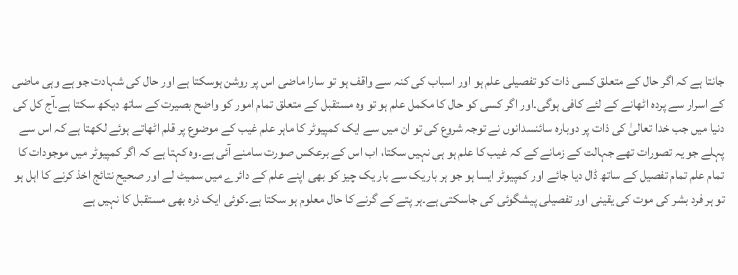جانتا ہے کہ اگر حال کے متعلق کسی ذات کو تفصیلی علم ہو اور اسباب کی کنہ سے واقف ہو تو سارا ماضی اس پر روشن ہوسکتا ہے اور حال کی شہادت جو ہے وہی ماضی کے اسرار سے پردہ اٹھانے کے لئے کافی ہوگی۔اور اگر کسی کو حال کا مکمل علم ہو تو وہ مستقبل کے متعلق تمام امور کو واضح بصیرت کے ساتھ دیکھ سکتا ہے۔آج کل کی دنیا میں جب خدا تعالیٰ کی ذات پر دوبارہ سائنسدانوں نے توجہ شروع کی تو ان میں سے ایک کمپیوٹر کا ماہر علم غیب کے موضوع پر قلم اٹھاتے ہوئے لکھتا ہے کہ اس سے پہلے جو یہ تصورات تھے جہالت کے زمانے کے کہ غیب کا علم ہو ہی نہیں سکتا، اب اس کے برعکس صورت سامنے آئی ہے۔وہ کہتا ہے کہ اگر کمپیوٹر میں موجودات کا تمام علم تمام تفصیل کے ساتھ ڈال دیا جائے اور کمپیوٹر ایسا ہو جو ہر باریک سے بار یک چیز کو بھی اپنے علم کے دائرے میں سمیٹ لے اور صحیح نتائج اخذ کرنے کا اہل ہو تو ہر فرد بشر کی موت کی یقینی اور تفصیلی پیشگوئی کی جاسکتی ہے۔ہر پتے کے گرنے کا حال معلوم ہو سکتا ہے۔کوئی ایک ذرہ بھی مستقبل کا نہیں ہے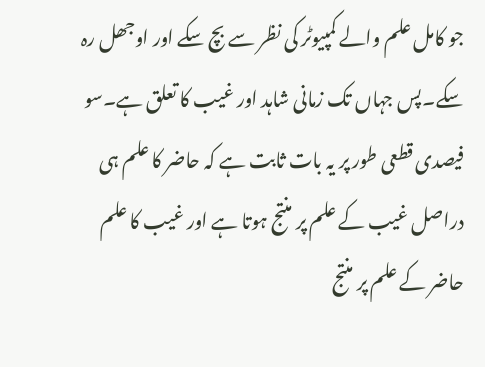جو کامل علم والے کمپیوٹر کی نظر سے بچ سکے اور اوجھل رہ سکے۔پس جہاں تک زمانی شاہد اور غیب کا تعلق ہے۔سو فیصدی قطعی طور پر یہ بات ثابت ہے کہ حاضر کا علم ہی دراصل غیب کے علم پر منتج ہوتا ہے اور غیب کا علم حاضر کے علم پر منتج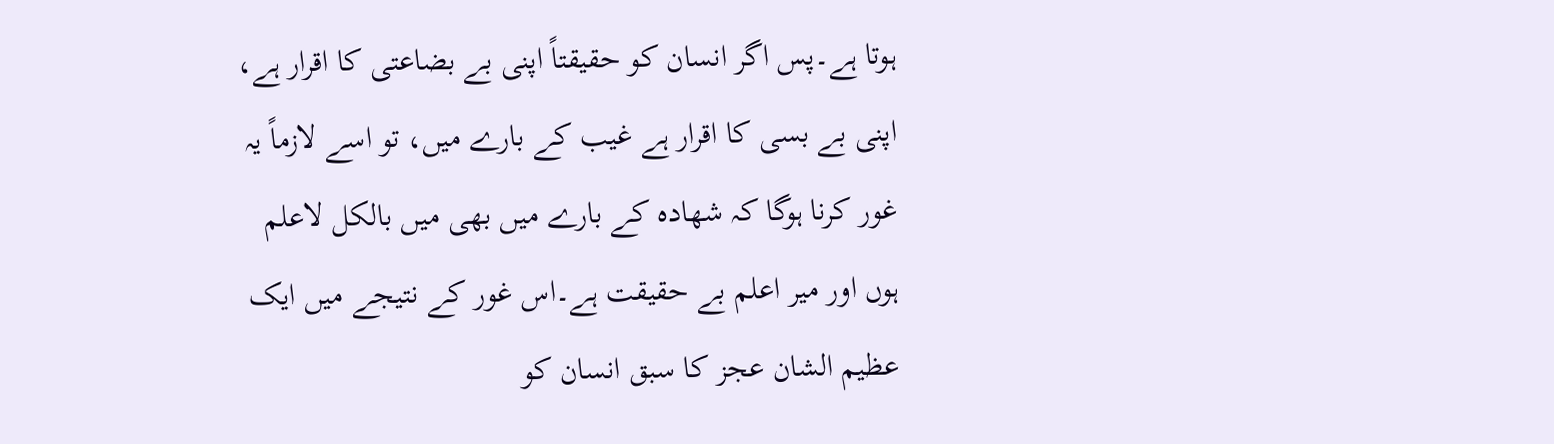ہوتا ہے۔پس اگر انسان کو حقیقتاً اپنی بے بضاعتی کا اقرار ہے، اپنی بے بسی کا اقرار ہے غیب کے بارے میں، تو اسے لازماً یہ غور کرنا ہوگا کہ شھادہ کے بارے میں بھی میں بالکل لاعلم ہوں اور میر اعلم بے حقیقت ہے۔اس غور کے نتیجے میں ایک عظیم الشان عجز کا سبق انسان کو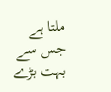ملتا ہے جس سے بہت بڑے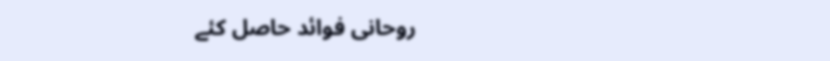روحانی فوائد حاصل کئے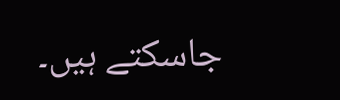جاسکتے ہیں۔